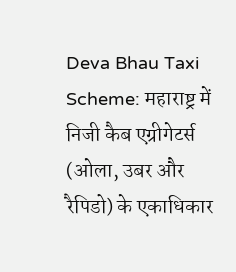Deva Bhau Taxi Scheme: महाराष्ट्र में निजी कैब एग्रीगेटर्स (ओला, उबर और रैपिडो) के एकाधिकार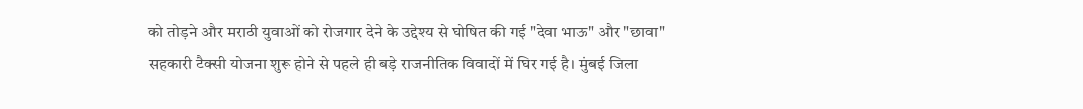को तोड़ने और मराठी युवाओं को रोजगार देने के उद्देश्य से घोषित की गई "देवा भाऊ" और "छावा" सहकारी टैक्सी योजना शुरू होने से पहले ही बड़े राजनीतिक विवादों में घिर गई है। मुंबई जिला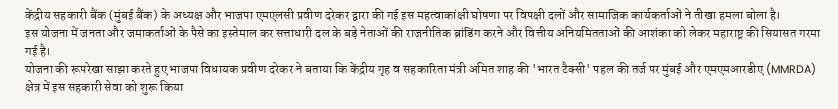केंद्रीय सहकारी बैंक (मुंबई बैंक) के अध्यक्ष और भाजपा एमएलसी प्रवीण दरेकर द्वारा की गई इस महत्वाकांक्षी घोषणा पर विपक्षी दलों और सामाजिक कार्यकर्ताओं ने तीखा हमला बोला है।
इस योजना में जनता और जमाकर्ताओं के पैसे का इस्तेमाल कर सत्ताधारी दल के बड़े नेताओं की राजनीतिक ब्रांडिंग करने और वित्तीय अनियमितताओं की आशंका को लेकर महाराष्ट्र की सियासत गरमा गई है।
योजना की रूपरेखा साझा करते हुए भाजपा विधायक प्रवीण दरेकर ने बताया कि केंद्रीय गृह व सहकारिता मंत्री अमित शाह की 'भारत टैक्सी' पहल की तर्ज पर मुंबई और एमएमआरडीए (MMRDA) क्षेत्र में इस सहकारी सेवा को शुरू किया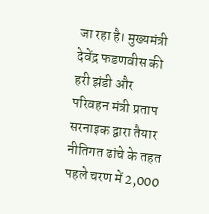जा रहा है। मुख्यमंत्री देवेंद्र फडणवीस की हरी झंडी और परिवहन मंत्री प्रताप सरनाइक द्वारा तैयार नीतिगत ढांचे के तहत पहले चरण में 2,000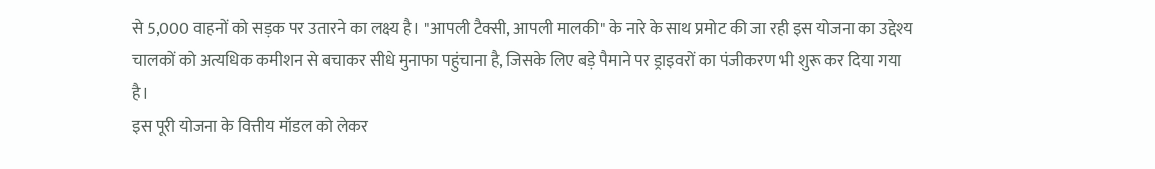से 5,000 वाहनों को सड़क पर उतारने का लक्ष्य है। "आपली टैक्सी, आपली मालकी" के नारे के साथ प्रमोट की जा रही इस योजना का उद्देश्य चालकों को अत्यधिक कमीशन से बचाकर सीधे मुनाफा पहुंचाना है, जिसके लिए बड़े पैमाने पर ड्राइवरों का पंजीकरण भी शुरू कर दिया गया है।
इस पूरी योजना के वित्तीय मॉडल को लेकर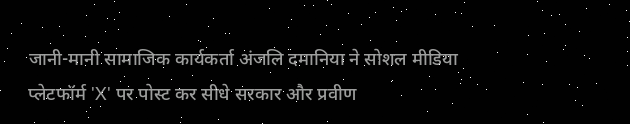जानी-मानी सामाजिक कार्यकर्ता अंजलि दमानिया ने सोशल मीडिया प्लेटफॉर्म 'X' पर पोस्ट कर सीधे सरकार और प्रवीण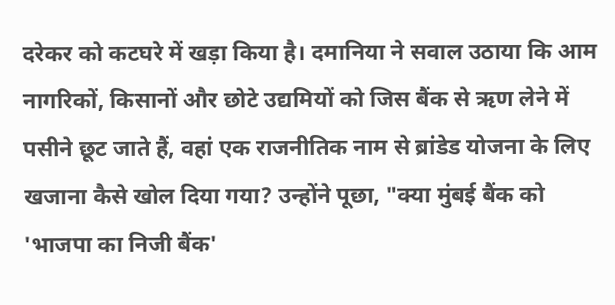दरेकर को कटघरे में खड़ा किया है। दमानिया ने सवाल उठाया कि आम नागरिकों, किसानों और छोटे उद्यमियों को जिस बैंक से ऋण लेने में पसीने छूट जाते हैं, वहां एक राजनीतिक नाम से ब्रांडेड योजना के लिए खजाना कैसे खोल दिया गया? उन्होंने पूछा, "क्या मुंबई बैंक को 'भाजपा का निजी बैंक'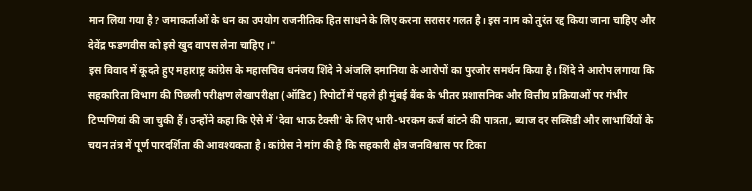मान लिया गया है? जमाकर्ताओं के धन का उपयोग राजनीतिक हित साधने के लिए करना सरासर गलत है। इस नाम को तुरंत रद्द किया जाना चाहिए और देवेंद्र फडणवीस को इसे खुद वापस लेना चाहिए।"
इस विवाद में कूदते हुए महाराष्ट्र कांग्रेस के महासचिव धनंजय शिंदे ने अंजलि दमानिया के आरोपों का पुरजोर समर्थन किया है। शिंदे ने आरोप लगाया कि सहकारिता विभाग की पिछली परीक्षण लेखापरीक्षा (ऑडिट) रिपोर्टों में पहले ही मुंबई बैंक के भीतर प्रशासनिक और वित्तीय प्रक्रियाओं पर गंभीर टिप्पणियां की जा चुकी हैं। उन्होंने कहा कि ऐसे में 'देवा भाऊ टैक्सी' के लिए भारी-भरकम कर्ज बांटने की पात्रता, ब्याज दर सब्सिडी और लाभार्थियों के चयन तंत्र में पूर्ण पारदर्शिता की आवश्यकता है। कांग्रेस ने मांग की है कि सहकारी क्षेत्र जनविश्वास पर टिका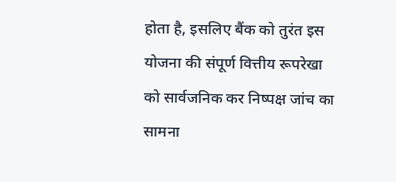होता है, इसलिए बैंक को तुरंत इस योजना की संपूर्ण वित्तीय रूपरेखा को सार्वजनिक कर निष्पक्ष जांच का सामना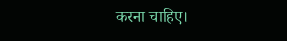करना चाहिए।